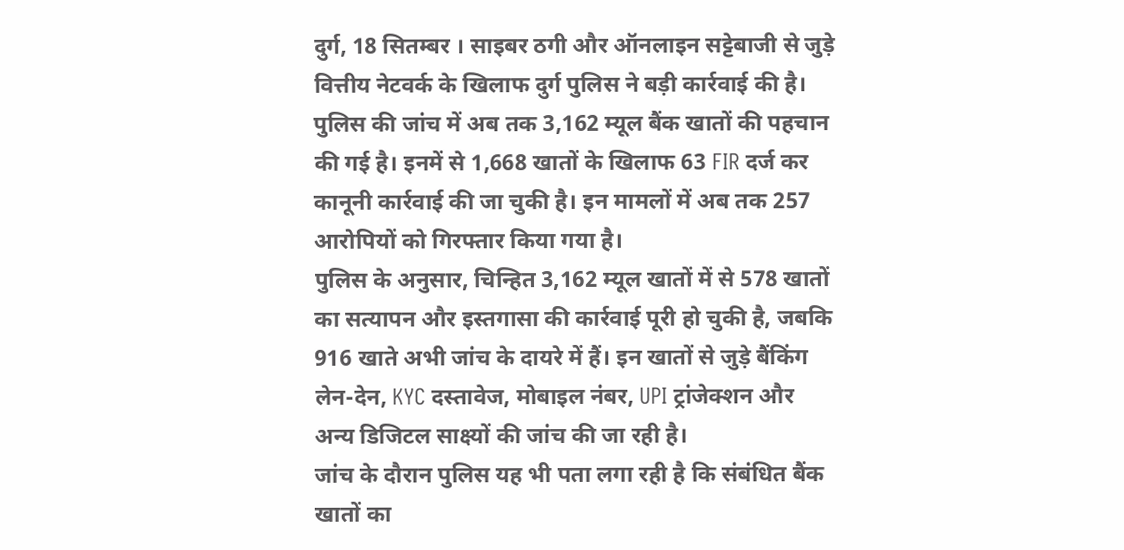दुर्ग, 18 सितम्बर । साइबर ठगी और ऑनलाइन सट्टेबाजी से जुड़े वित्तीय नेटवर्क के खिलाफ दुर्ग पुलिस ने बड़ी कार्रवाई की है। पुलिस की जांच में अब तक 3,162 म्यूल बैंक खातों की पहचान की गई है। इनमें से 1,668 खातों के खिलाफ 63 FIR दर्ज कर कानूनी कार्रवाई की जा चुकी है। इन मामलों में अब तक 257 आरोपियों को गिरफ्तार किया गया है।
पुलिस के अनुसार, चिन्हित 3,162 म्यूल खातों में से 578 खातों का सत्यापन और इस्तगासा की कार्रवाई पूरी हो चुकी है, जबकि 916 खाते अभी जांच के दायरे में हैं। इन खातों से जुड़े बैंकिंग लेन-देन, KYC दस्तावेज, मोबाइल नंबर, UPI ट्रांजेक्शन और अन्य डिजिटल साक्ष्यों की जांच की जा रही है।
जांच के दौरान पुलिस यह भी पता लगा रही है कि संबंधित बैंक खातों का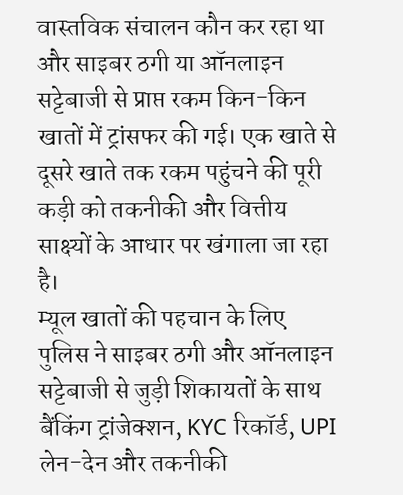वास्तविक संचालन कौन कर रहा था और साइबर ठगी या ऑनलाइन सट्टेबाजी से प्राप्त रकम किन-किन खातों में ट्रांसफर की गई। एक खाते से दूसरे खाते तक रकम पहुंचने की पूरी कड़ी को तकनीकी और वित्तीय साक्ष्यों के आधार पर खंगाला जा रहा है।
म्यूल खातों की पहचान के लिए पुलिस ने साइबर ठगी और ऑनलाइन सट्टेबाजी से जुड़ी शिकायतों के साथ बैंकिंग ट्रांजेक्शन, KYC रिकॉर्ड, UPI लेन-देन और तकनीकी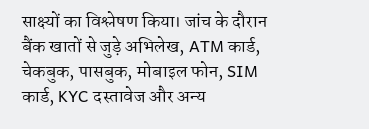साक्ष्यों का विश्लेषण किया। जांच के दौरान बैंक खातों से जुड़े अभिलेख, ATM कार्ड, चेकबुक, पासबुक, मोबाइल फोन, SIM कार्ड, KYC दस्तावेज और अन्य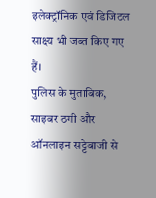इलेक्ट्रॉनिक एवं डिजिटल साक्ष्य भी जब्त किए गए हैं।
पुलिस के मुताबिक, साइबर ठगी और ऑनलाइन सट्टेबाजी से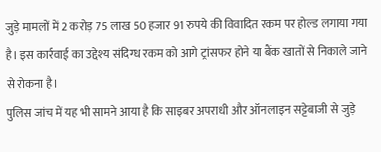जुड़े मामलों में 2 करोड़ 75 लाख 50 हजार 91 रुपये की विवादित रकम पर होल्ड लगाया गया है। इस कार्रवाई का उद्देश्य संदिग्ध रकम को आगे ट्रांसफर होने या बैंक खातों से निकाले जाने से रोकना है।
पुलिस जांच में यह भी सामने आया है कि साइबर अपराधी और ऑनलाइन सट्टेबाजी से जुड़े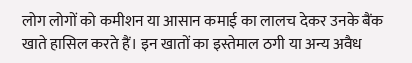लोग लोगों को कमीशन या आसान कमाई का लालच देकर उनके बैंक खाते हासिल करते हैं। इन खातों का इस्तेमाल ठगी या अन्य अवैध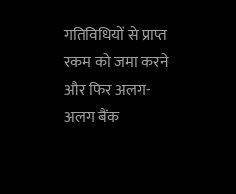गतिविधियों से प्राप्त रकम को जमा करने और फिर अलग-अलग बैंक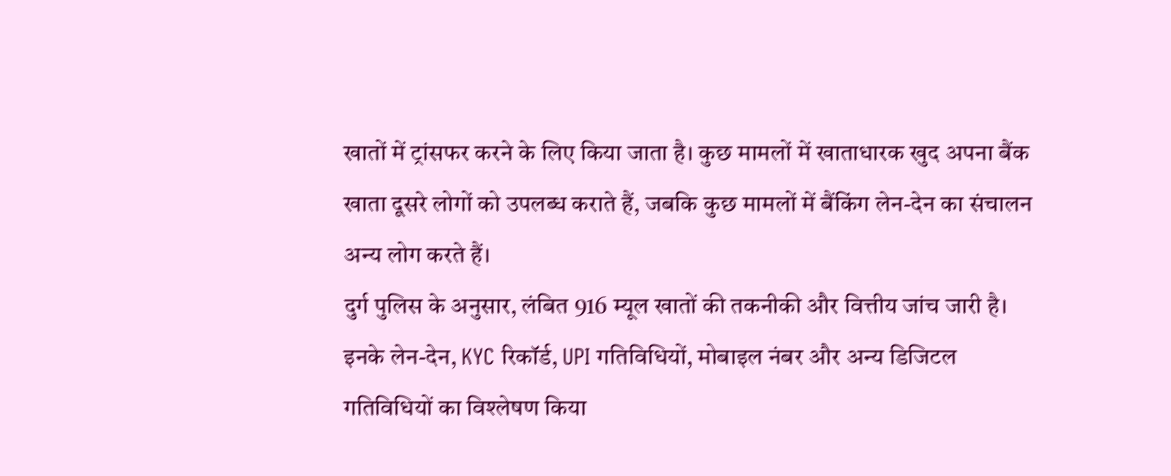खातों में ट्रांसफर करने के लिए किया जाता है। कुछ मामलों में खाताधारक खुद अपना बैंक खाता दूसरे लोगों को उपलब्ध कराते हैं, जबकि कुछ मामलों में बैंकिंग लेन-देन का संचालन अन्य लोग करते हैं।
दुर्ग पुलिस के अनुसार, लंबित 916 म्यूल खातों की तकनीकी और वित्तीय जांच जारी है। इनके लेन-देन, KYC रिकॉर्ड, UPI गतिविधियों, मोबाइल नंबर और अन्य डिजिटल गतिविधियों का विश्लेषण किया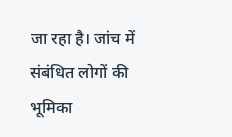जा रहा है। जांच में संबंधित लोगों की भूमिका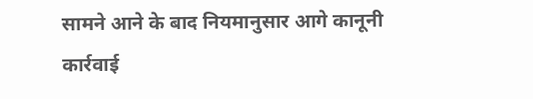सामने आने के बाद नियमानुसार आगे कानूनी कार्रवाई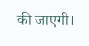की जाएगी।